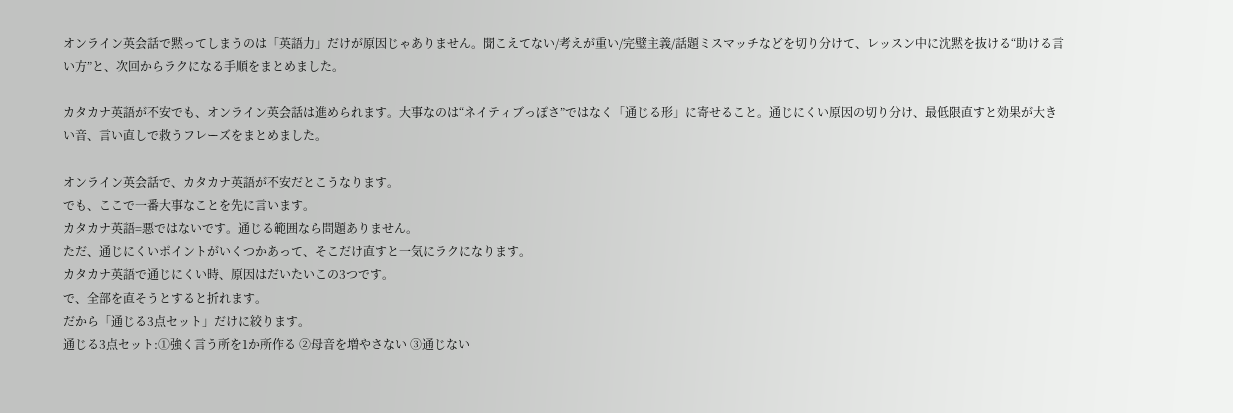オンライン英会話で黙ってしまうのは「英語力」だけが原因じゃありません。聞こえてない/考えが重い/完璧主義/話題ミスマッチなどを切り分けて、レッスン中に沈黙を抜ける“助ける言い方”と、次回からラクになる手順をまとめました。

カタカナ英語が不安でも、オンライン英会話は進められます。大事なのは“ネイティブっぽさ”ではなく「通じる形」に寄せること。通じにくい原因の切り分け、最低限直すと効果が大きい音、言い直しで救うフレーズをまとめました。

オンライン英会話で、カタカナ英語が不安だとこうなります。
でも、ここで一番大事なことを先に言います。
カタカナ英語=悪ではないです。通じる範囲なら問題ありません。
ただ、通じにくいポイントがいくつかあって、そこだけ直すと一気にラクになります。
カタカナ英語で通じにくい時、原因はだいたいこの3つです。
で、全部を直そうとすると折れます。
だから「通じる3点セット」だけに絞ります。
通じる3点セット:①強く言う所を1か所作る ②母音を増やさない ③通じない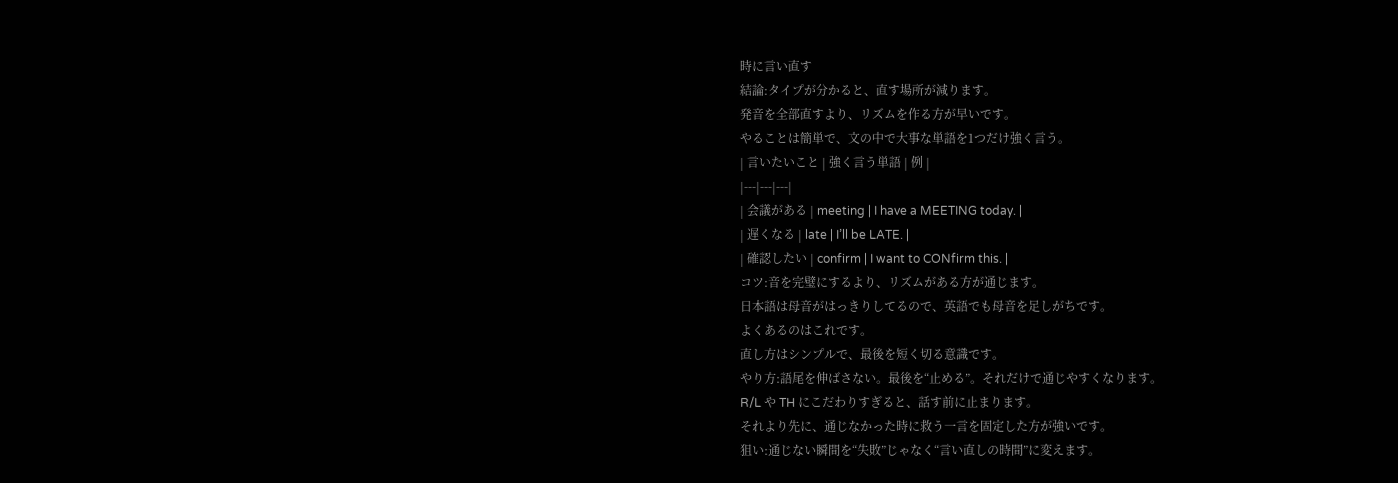時に言い直す
結論:タイプが分かると、直す場所が減ります。
発音を全部直すより、リズムを作る方が早いです。
やることは簡単で、文の中で大事な単語を1つだけ強く言う。
| 言いたいこと | 強く言う単語 | 例 |
|---|---|---|
| 会議がある | meeting | I have a MEETING today. |
| 遅くなる | late | I’ll be LATE. |
| 確認したい | confirm | I want to CONfirm this. |
コツ:音を完璧にするより、リズムがある方が通じます。
日本語は母音がはっきりしてるので、英語でも母音を足しがちです。
よくあるのはこれです。
直し方はシンプルで、最後を短く切る意識です。
やり方:語尾を伸ばさない。最後を“止める”。それだけで通じやすくなります。
R/L や TH にこだわりすぎると、話す前に止まります。
それより先に、通じなかった時に救う一言を固定した方が強いです。
狙い:通じない瞬間を“失敗”じゃなく“言い直しの時間”に変えます。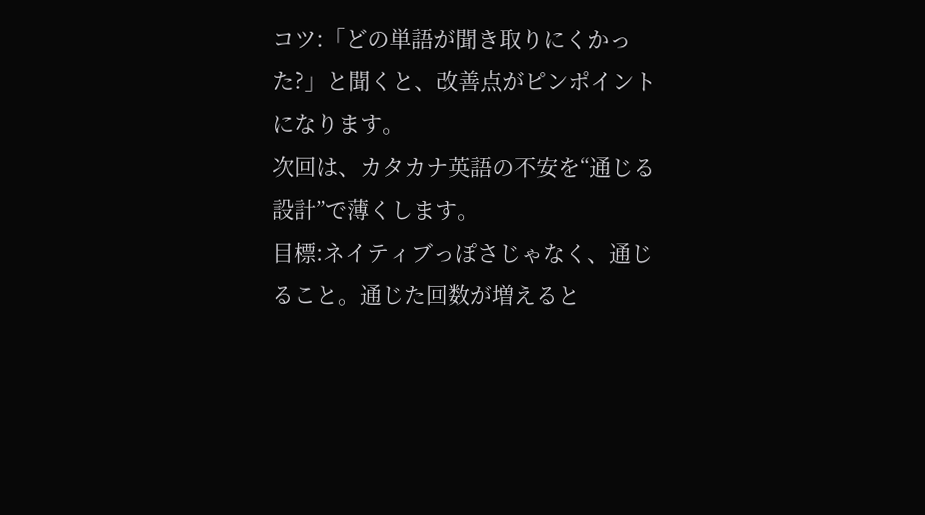コツ:「どの単語が聞き取りにくかった?」と聞くと、改善点がピンポイントになります。
次回は、カタカナ英語の不安を“通じる設計”で薄くします。
目標:ネイティブっぽさじゃなく、通じること。通じた回数が増えると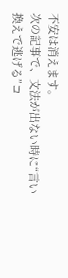不安は消えます。
次の記事で、文法が出ない時に“言い換えで逃げる”コ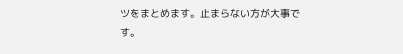ツをまとめます。止まらない方が大事です。